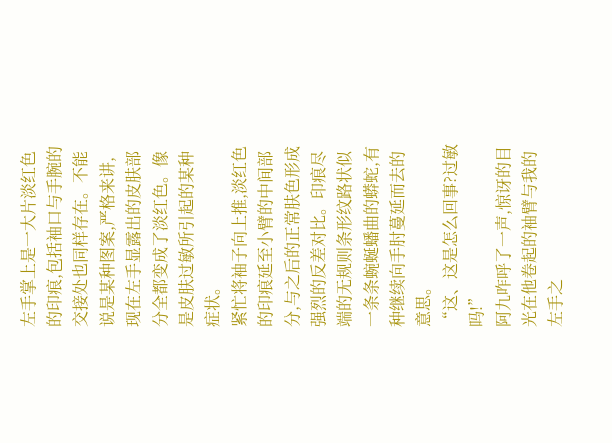左手掌上是一大片淡红色的印痕,包括袖口与手腕的交接处也同样存在。不能说是某种图案,严格来讲,现在左手显露出的皮肤部分全都变成了淡红色。像是皮肤过敏所引起的某种症状。
紧忙将袖子向上推,淡红色的印痕延至小臂的中间部分,与之后的正常肤色形成强烈的反差对比。印痕尽端的无规则条形纹路状似一条条蜿蜒蟠曲的蟒蛇,有种继续向手肘蔓延而去的意思。
“这、这是怎么回事?过敏吗!”
阿九咋呼了一声,惊讶的目光在他卷起的袖臂与我的左手之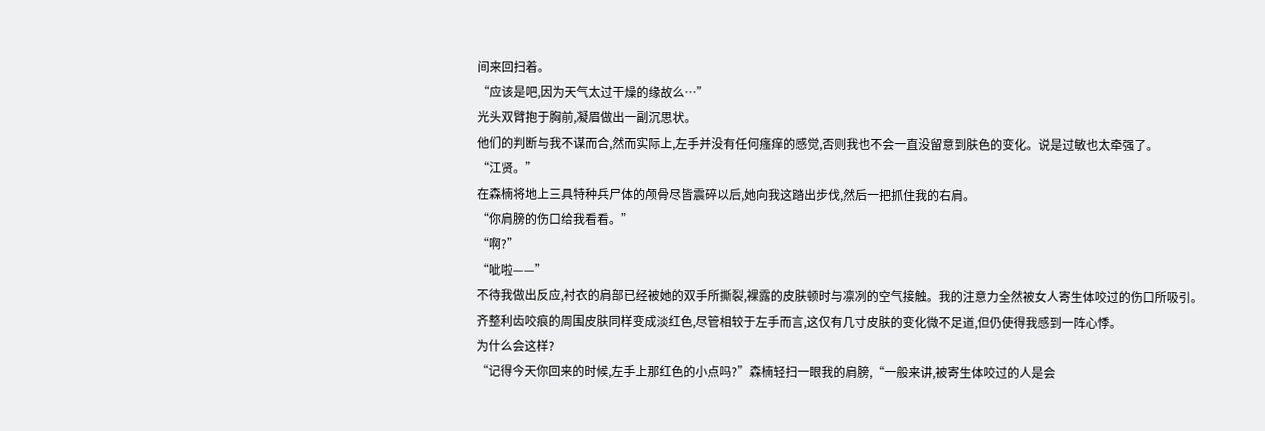间来回扫着。
“应该是吧,因为天气太过干燥的缘故么…”
光头双臂抱于胸前,凝眉做出一副沉思状。
他们的判断与我不谋而合,然而实际上,左手并没有任何瘙痒的感觉,否则我也不会一直没留意到肤色的变化。说是过敏也太牵强了。
“江贤。”
在森楠将地上三具特种兵尸体的颅骨尽皆震碎以后,她向我这踏出步伐,然后一把抓住我的右肩。
“你肩膀的伤口给我看看。”
“啊?”
“呲啦——”
不待我做出反应,衬衣的肩部已经被她的双手所撕裂,裸露的皮肤顿时与凛冽的空气接触。我的注意力全然被女人寄生体咬过的伤口所吸引。
齐整利齿咬痕的周围皮肤同样变成淡红色,尽管相较于左手而言,这仅有几寸皮肤的变化微不足道,但仍使得我感到一阵心悸。
为什么会这样?
“记得今天你回来的时候,左手上那红色的小点吗?”森楠轻扫一眼我的肩膀,“一般来讲,被寄生体咬过的人是会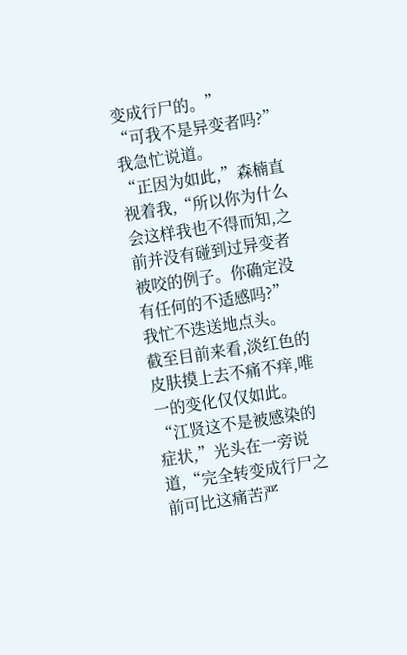变成行尸的。”
“可我不是异变者吗?”
我急忙说道。
“正因为如此,”森楠直视着我,“所以你为什么会这样我也不得而知,之前并没有碰到过异变者被咬的例子。你确定没有任何的不适感吗?”
我忙不迭送地点头。
截至目前来看,淡红色的皮肤摸上去不痛不痒,唯一的变化仅仅如此。
“江贤这不是被感染的症状,”光头在一旁说道,“完全转变成行尸之前可比这痛苦严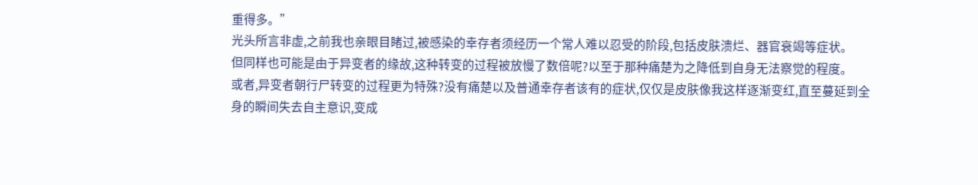重得多。”
光头所言非虚,之前我也亲眼目睹过,被感染的幸存者须经历一个常人难以忍受的阶段,包括皮肤溃烂、器官衰竭等症状。
但同样也可能是由于异变者的缘故,这种转变的过程被放慢了数倍呢?以至于那种痛楚为之降低到自身无法察觉的程度。
或者,异变者朝行尸转变的过程更为特殊?没有痛楚以及普通幸存者该有的症状,仅仅是皮肤像我这样逐渐变红,直至蔓延到全身的瞬间失去自主意识,变成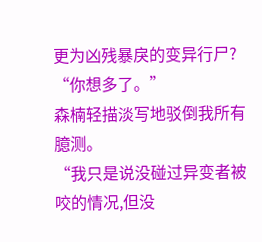更为凶残暴戾的变异行尸?
“你想多了。”
森楠轻描淡写地驳倒我所有臆测。
“我只是说没碰过异变者被咬的情况,但没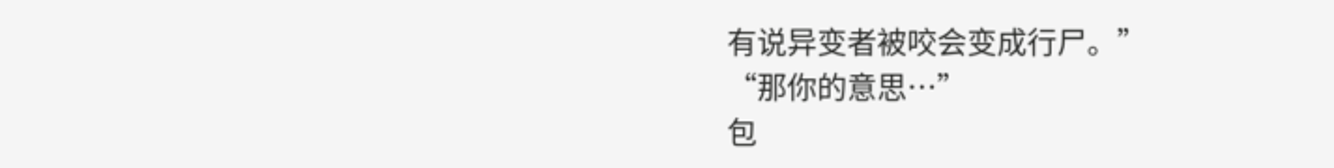有说异变者被咬会变成行尸。”
“那你的意思…”
包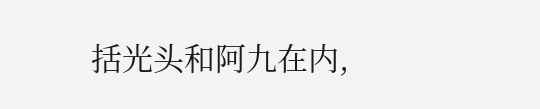括光头和阿九在内,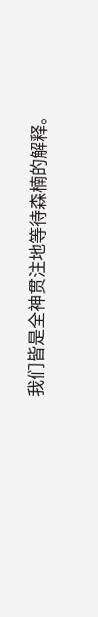我们皆是全神贯注地等待森楠的解释。